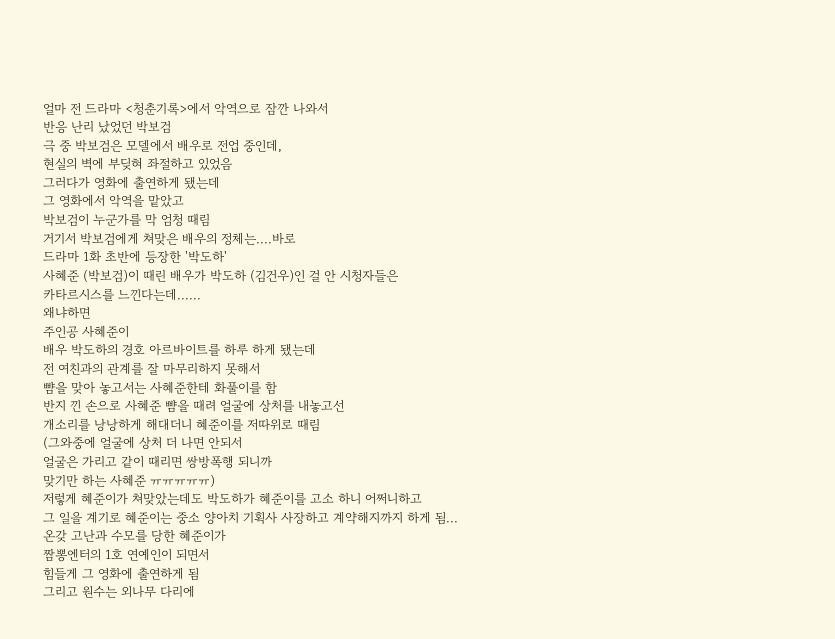얼마 전 드라마 <청춘기록>에서 악역으로 잠깐 나와서
반응 난리 났었던 박보검
극 중 박보검은 모델에서 배우로 전업 중인데,
현실의 벽에 부딪혀 좌절하고 있었음
그러다가 영화에 출연하게 됐는데
그 영화에서 악역을 맡았고
박보검이 누군가를 막 엄청 때림
거기서 박보검에게 쳐맞은 배우의 정체는....바로
드라마 1화 초반에 등장한 '박도하'
사혜준 (박보검)이 때린 배우가 박도하 (김건우)인 걸 안 시청자들은
카타르시스를 느낀다는데......
왜냐하면
주인공 사혜준이
배우 박도하의 경호 아르바이트를 하루 하게 됐는데
전 여친과의 관계를 잘 마무리하지 못해서
뺨을 맞아 놓고서는 사혜준한테 화풀이를 함
반지 낀 손으로 사혜준 뺨을 때려 얼굴에 상처를 내놓고선
개소리를 낭낭하게 해대더니 혜준이를 저따위로 때림
(그와중에 얼굴에 상처 더 나면 안되서
얼굴은 가리고 같이 때리면 쌍방폭행 되니까
맞기만 하는 사혜준 ㅠㅠㅠㅠㅠ)
저렇게 혜준이가 쳐맞았는데도 박도하가 혜준이를 고소 하니 어쩌니하고
그 일을 계기로 혜준이는 중소 양아치 기획사 사장하고 계약해지까지 하게 됨...
온갖 고난과 수모를 당한 혜준이가
짬뽕엔터의 1호 연예인이 되면서
힘들게 그 영화에 출연하게 됨
그리고 원수는 외나무 다리에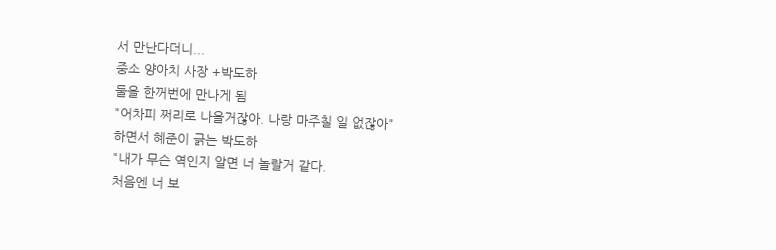서 만난다더니...
중소 양아치 사장 +박도하
둘을 한꺼번에 만나게 됨
"어차피 쩌리로 나올거잖아. 나랑 마주칠 일 없잖아"
하면서 혜준이 긁는 박도하
"내가 무슨 역인지 알면 너 놀랄거 같다.
처음엔 너 보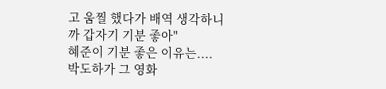고 움찔 했다가 배역 생각하니까 갑자기 기분 좋아"
혜준이 기분 좋은 이유는....
박도하가 그 영화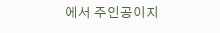에서 주인공이지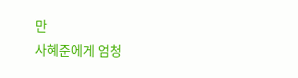만
사혜준에게 엄청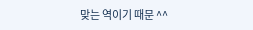맞는 역이기 때문 ^^